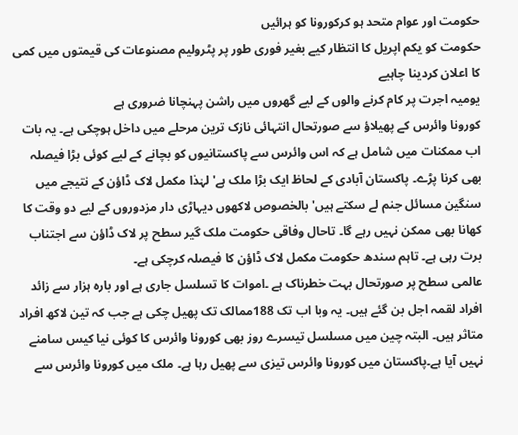حکومت اور عوام متحد ہو کرکورونا کو ہرائیں
حکومت کو یکم اپریل کا انتظار کیے بغیر فوری طور پر پٹرولیم مصنوعات کی قیمتوں میں کمی کا اعلان کردینا چاہیے
یومیہ اجرت پر کام کرنے والوں کے لیے گھروں میں راشن پہنچانا ضروری ہے
کورونا وائرس کے پھیلاؤ سے صورتحال انتہائی نازک ترین مرحلے میں داخل ہوچکی ہے۔ یہ بات اب ممکنات میں شامل ہے کہ اس وائرس سے پاکستانیوں کو بچانے کے لیے کوئی بڑا فیصلہ بھی کرنا پڑے۔ پاکستان آبادی کے لحاظ ایک بڑا ملک ہے' لہٰذا مکمل لاک ڈاؤن کے نتیجے میں سنگین مسائل جنم لے سکتے ہیں' بالخصوص لاکھوں دیہاڑی دار مزدوروں کے لیے دو وقت کا کھانا بھی ممکن نہیں رہے گا۔ تاحال وفاقی حکومت ملک گیر سطح پر لاک ڈاؤن سے اجتناب برت رہی ہے۔ تاہم سندھ حکومت مکمل لاک ڈاؤن کا فیصلہ کرچکی ہے۔
عالمی سطح پر صورتحال بہت خطرناک ہے ۔اموات کا تسلسل جاری ہے اور بارہ ہزار سے زائد افراد لقمہ اجل بن گئے ہیں۔ یہ وبا اب تک 188ممالک تک پھیل چکی ہے جب کہ تین لاکھ افراد متاثر ہیں۔ البتہ چین میں مسلسل تیسرے روز بھی کورونا وائرس کا کوئی نیا کیس سامنے نہیں آیا ہے۔پاکستان میں کورونا وائرس تیزی سے پھیل رہا ہے۔ ملک میں کورونا وائرس سے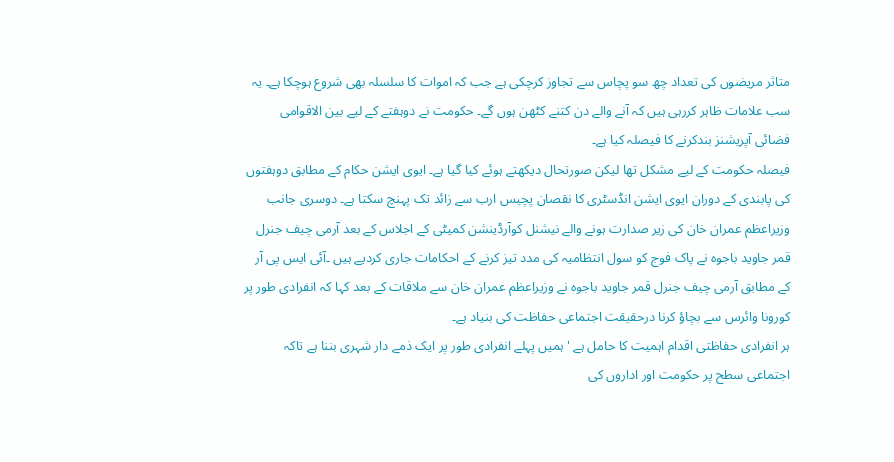متاثر مریضوں کی تعداد چھ سو پچاس سے تجاوز کرچکی ہے جب کہ اموات کا سلسلہ بھی شروع ہوچکا ہے۔ یہ سب علامات ظاہر کررہی ہیں کہ آنے والے دن کتنے کٹھن ہوں گے۔ حکومت نے دوہفتے کے لیے بین الاقوامی فضائی آپریشنز بندکرنے کا فیصلہ کیا ہے۔
فیصلہ حکومت کے لیے مشکل تھا لیکن صورتحال دیکھتے ہوئے کیا گیا ہے۔ ایوی ایشن حکام کے مطابق دوہفتوں کی پابندی کے دوران ایوی ایشن انڈسٹری کا نقصان پچیس ارب سے زائد تک پہنچ سکتا ہے۔ دوسری جانب وزیراعظم عمران خان کی زیر صدارت ہونے والے نیشنل کوآرڈینشن کمیٹی کے اجلاس کے بعد آرمی چیف جنرل قمر جاوید باجوہ نے پاک فوج کو سول انتظامیہ کی مدد تیز کرنے کے احکامات جاری کردیے ہیں ۔آئی ایس پی آر کے مطابق آرمی چیف جنرل قمر جاوید باجوہ نے وزیراعظم عمران خان سے ملاقات کے بعد کہا کہ انفرادی طور پر کورونا وائرس سے بچاؤ کرنا درحقیقت اجتماعی حفاظت کی بنیاد ہے۔
ہر انفرادی حفاظتی اقدام اہمیت کا حامل ہے ' ہمیں پہلے انفرادی طور پر ایک ذمے دار شہری بننا ہے تاکہ اجتماعی سطح پر حکومت اور اداروں کی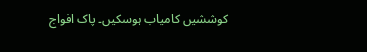کوششیں کامیاب ہوسکیں۔ پاک افواج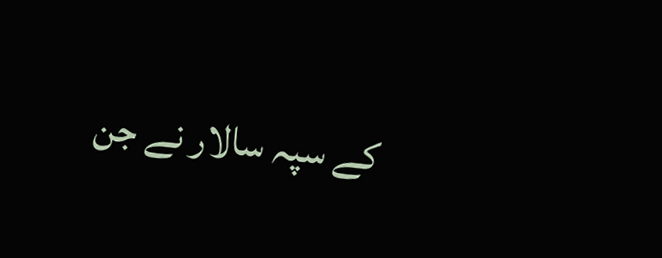کے سپہ سالار نے جن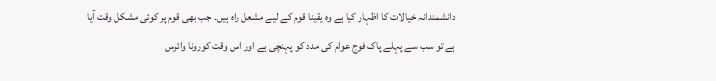دانشمندانہ خیالات کا اظہار کیا ہے وہ یقینا قوم کے لیے مشعل راہ ہیں۔ جب بھی قوم پر کوئی مشکل وقت آیا ہے تو سب سے پہلے پاک فوج عوام کی مدد کو پہنچی ہے اور اس وقت کورونا وائرس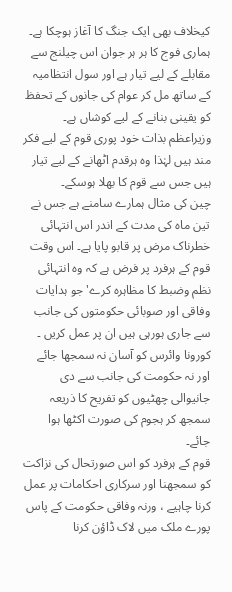کیخلاف بھی ایک جنگ کا آغاز ہوچکا ہے۔ ہماری فوج کا ہر ہر جوان اس چیلنج سے مقابلے کے لیے تیار ہے اور سول انتظامیہ کے ساتھ مل کر عوام کی جانوں کے تحفظ کو یقینی بنانے کے لیے کوشاں ہے۔ وزیراعظم بذات خود پوری قوم کے لیے فکر مند ہیں لہٰذا وہ ہرقدم اٹھانے کے لیے تیار ہیں جس سے قوم کا بھلا ہوسکے۔
چین کی مثال ہمارے سامنے ہے جس نے تین ماہ کی مدت کے اندر اس انتہائی خطرناک مرض پر قابو پایا ہے۔ اس وقت قوم کے ہرفرد پر فرض ہے کہ وہ انتہائی نظم وضبط کا مظاہرہ کرے' جو ہدایات وفاقی اور صوبائی حکومتوں کی جانب سے جاری ہورہی ہیں ان پر عمل کریں ۔ کورونا وائرس کو آسان نہ سمجھا جائے اور نہ حکومت کی جانب سے دی جانیوالی چھٹیوں کو تفریح کا ذریعہ سمجھ کر ہجوم کی صورت اکٹھا ہوا جائے۔
قوم کے ہرفرد کو اس صورتحال کی نزاکت کو سمجھنا اور سرکاری احکامات پر عمل کرنا چاہیے ، ورنہ وفاقی حکومت کے پاس پورے ملک میں لاک ڈاؤن کرنا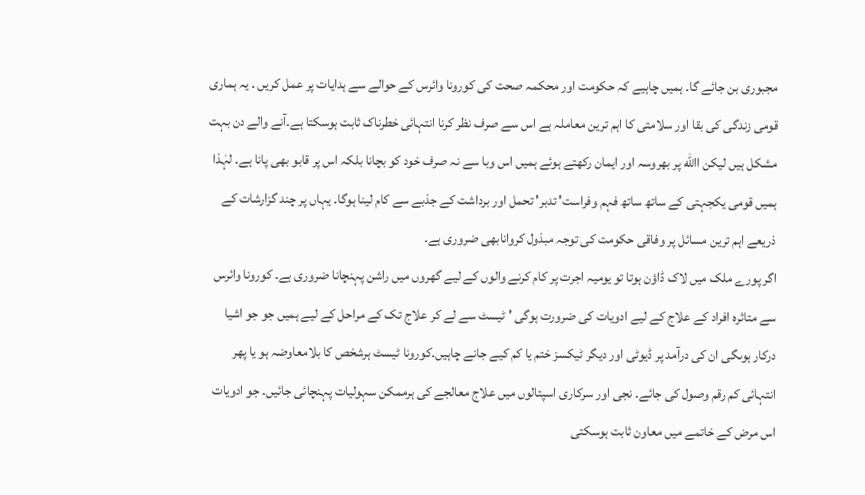مجبوری بن جائے گا۔ ہمیں چاہیے کہ حکومت اور محکمہ صحت کی کورونا وائرس کے حوالے سے ہدایات پر عمل کریں ۔ یہ ہماری قومی زندگی کی بقا اور سلامتی کا اہم ترین معاملہ ہے اس سے صرف نظر کرنا انتہائی خطرناک ثابت ہوسکتا ہے۔آنے والے دن بہت مشکل ہیں لیکن االله پر بھروسہ اور ایمان رکھتے ہوئے ہمیں اس وبا سے نہ صرف خود کو بچانا بلکہ اس پر قابو بھی پانا ہے۔ لہٰذا ہمیں قومی یکجہتی کے ساتھ ساتھ فہم وفراست' تدبر' تحمل اور برداشت کے جذبے سے کام لینا ہوگا۔ یہاں پر چند گزارشات کے ذریعے اہم ترین مسائل پر وفاقی حکومت کی توجہ مبذول کروانابھی ضروری ہے۔
اگر پورے ملک میں لاک ڈاؤن ہوتا تو یومیہ اجرت پر کام کرنے والوں کے لیے گھروں میں راشن پہنچانا ضروری ہے۔ کورونا وائرس سے متاثرہ افراد کے علاج کے لیے ادویات کی ضرورت ہوگی ' ٹیسٹ سے لے کر علاج تک کے مراحل کے لیے ہمیں جو جو اشیا درکار ہوںگی ان کی درآمد پر ڈیوٹی اور دیگر ٹیکسز ختم یا کم کیے جانے چاہیں۔کورونا ٹیسٹ ہرشخص کا بلامعاوضہ ہو یا پھر انتہائی کم رقم وصول کی جائے۔ نجی اور سرکاری اسپتالوں میں علاج معالجے کی ہرممکن سہولیات پہنچائی جائیں۔ جو ادویات اس مرض کے خاتمے میں معاون ثابت ہوسکتی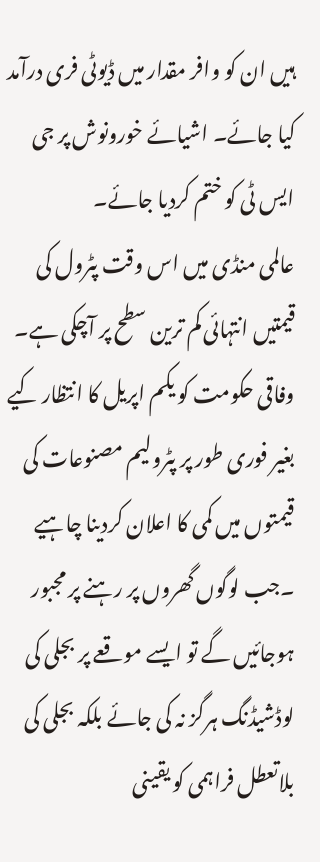ہیں ان کو وافر مقدار میں ڈیوٹی فری درآمد کیا جائے۔ اشیائے خورونوش پر جی ایس ٹی کو ختم کردیا جائے۔
عالمی منڈی میں اس وقت پٹرول کی قیمتیں انتہائی کم ترین سطح پر آچکی ہے۔ وفاقی حکومت کو یکم اپریل کا انتظار کیے بغیر فوری طور پر پٹرولیم مصنوعات کی قیمتوں میں کمی کا اعلان کردینا چاہیے ۔جب لوگوں گھروں پر رہنے پر مجبور ہوجائیں گے تو ایسے موقعے پر بجلی کی لوڈشیڈنگ ہرگز نہ کی جائے بلکہ بجلی کی بلاتعطل فراہمی کو یقینی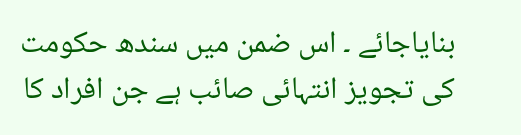بنایاجائے ۔ اس ضمن میں سندھ حکومت کی تجویز انتہائی صائب ہے جن افراد کا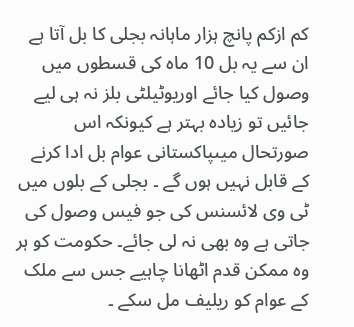کم ازکم پانچ ہزار ماہانہ بجلی کا بل آتا ہے ان سے یہ بل 10 ماہ کی قسطوں میں وصول کیا جائے اوریوٹیلٹی بلز نہ ہی لیے جائیں تو زیادہ بہتر ہے کیونکہ اس صورتحال میںپاکستانی عوام بل ادا کرنے کے قابل نہیں ہوں گے ۔ بجلی کے بلوں میں ٹی وی لائسنس کی جو فیس وصول کی جاتی ہے وہ بھی نہ لی جائے۔ حکومت کو ہر وہ ممکن قدم اٹھانا چاہیے جس سے ملک کے عوام کو ریلیف مل سکے ۔